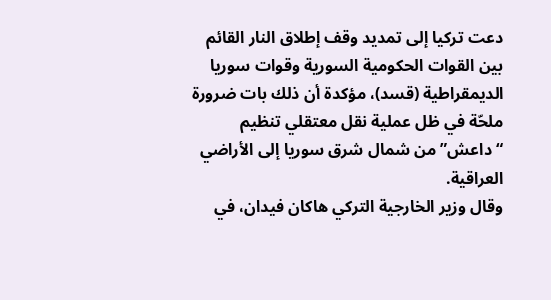دعت تركيا إلى تمديد وقف إطلاق النار القائم بين القوات الحكومية السورية وقوات سوريا الديمقراطية (قسد)، مؤكدة أن ذلك بات ضرورة ملحّة في ظل عملية نقل معتقلي تنظيم “داعش” من شمال شرق سوريا إلى الأراضي العراقية.
وقال وزير الخارجية التركي هاكان فيدان، في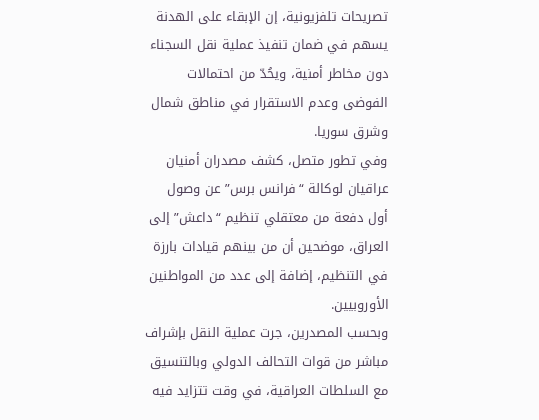تصريحات تلفزيونية، إن الإبقاء على الهدنة يسهم في ضمان تنفيذ عملية نقل السجناء دون مخاطر أمنية، ويحُدّ من احتمالات الفوضى وعدم الاستقرار في مناطق شمال وشرق سوريا.
وفي تطور متصل، كشف مصدران أمنيان عراقيان لوكالة “فرانس برس” عن وصول أول دفعة من معتقلي تنظيم “داعش” إلى العراق، موضحين أن من بينهم قيادات بارزة في التنظيم، إضافة إلى عدد من المواطنين الأوروبيين.
وبحسب المصدرين، جرت عملية النقل بإشراف مباشر من قوات التحالف الدولي وبالتنسيق مع السلطات العراقية، في وقت تتزايد فيه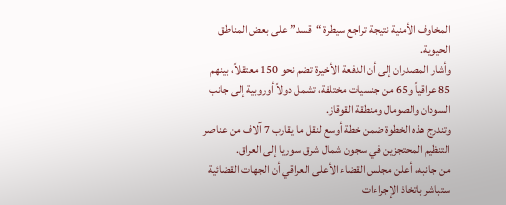المخاوف الأمنية نتيجة تراجع سيطرة “قسد” على بعض المناطق الحيوية.
وأشار المصدران إلى أن الدفعة الأخيرة تضم نحو 150 معتقلاً، بينهم 85 عراقياً و65 من جنسيات مختلفة، تشمل دولاً أوروبية إلى جانب السودان والصومال ومنطقة القوقاز.
وتندرج هذه الخطوة ضمن خطة أوسع لنقل ما يقارب 7 آلاف من عناصر التنظيم المحتجزين في سجون شمال شرق سوريا إلى العراق.
من جانبه، أعلن مجلس القضاء الأعلى العراقي أن الجهات القضائية ستباشر باتخاذ الإجراءات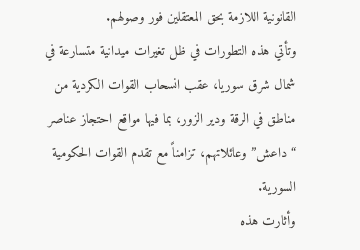القانونية اللازمة بحق المعتقلين فور وصولهم.
وتأتي هذه التطورات في ظل تغيرات ميدانية متسارعة في شمال شرق سوريا، عقب انسحاب القوات الكردية من مناطق في الرقة ودير الزور، بما فيها مواقع احتجاز عناصر “داعش” وعائلاتهم، تزامناً مع تقدم القوات الحكومية السورية.
وأثارت هذه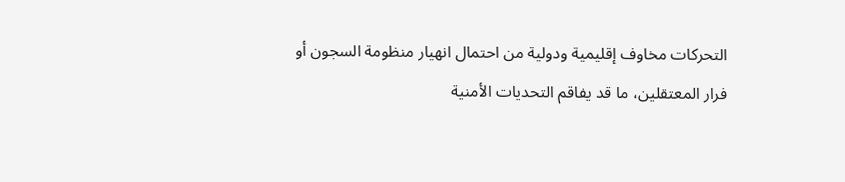التحركات مخاوف إقليمية ودولية من احتمال انهيار منظومة السجون أو فرار المعتقلين، ما قد يفاقم التحديات الأمنية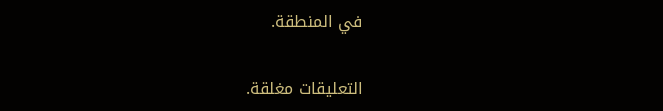في المنطقة.

التعليقات مغلقة.